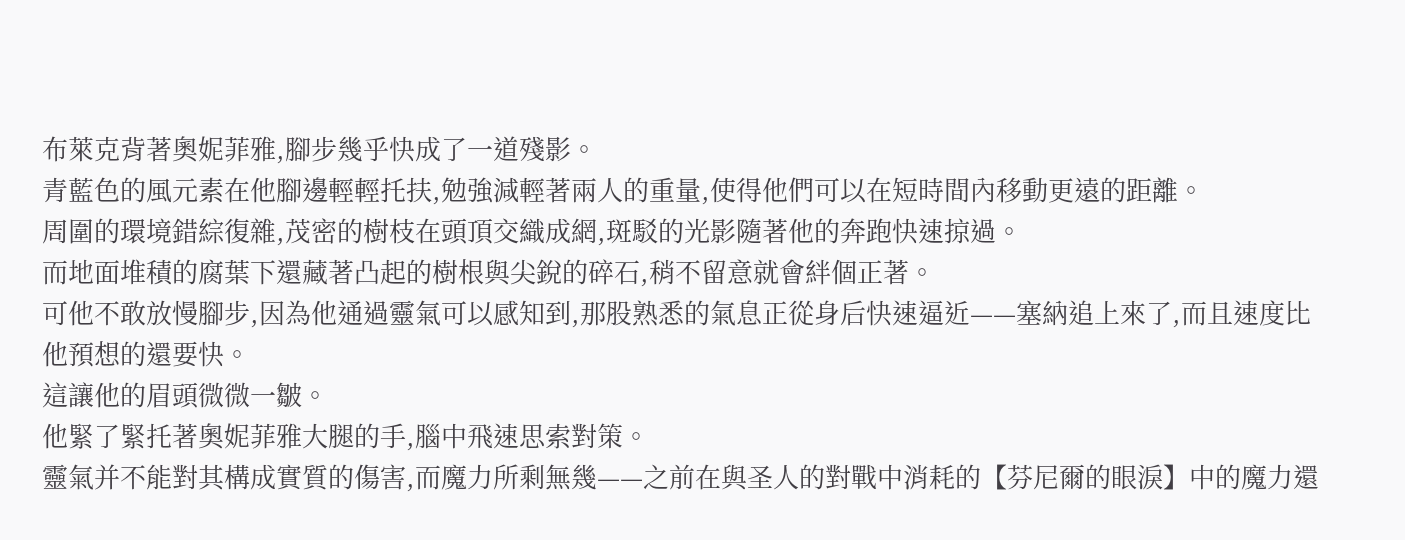布萊克背著奧妮菲雅,腳步幾乎快成了一道殘影。
青藍色的風元素在他腳邊輕輕托扶,勉強減輕著兩人的重量,使得他們可以在短時間內移動更遠的距離。
周圍的環境錯綜復雜,茂密的樹枝在頭頂交織成網,斑駁的光影隨著他的奔跑快速掠過。
而地面堆積的腐葉下還藏著凸起的樹根與尖銳的碎石,稍不留意就會絆個正著。
可他不敢放慢腳步,因為他通過靈氣可以感知到,那股熟悉的氣息正從身后快速逼近——塞納追上來了,而且速度比他預想的還要快。
這讓他的眉頭微微一皺。
他緊了緊托著奧妮菲雅大腿的手,腦中飛速思索對策。
靈氣并不能對其構成實質的傷害,而魔力所剩無幾——之前在與圣人的對戰中消耗的【芬尼爾的眼淚】中的魔力還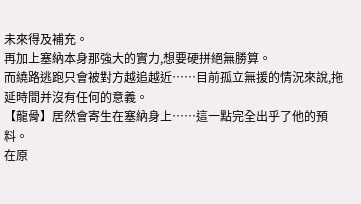未來得及補充。
再加上塞納本身那強大的實力,想要硬拼絕無勝算。
而繞路逃跑只會被對方越追越近……目前孤立無援的情況來說,拖延時間并沒有任何的意義。
【龍骨】居然會寄生在塞納身上……這一點完全出乎了他的預料。
在原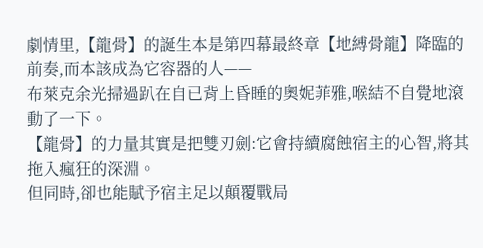劇情里,【龍骨】的誕生本是第四幕最終章【地縛骨龍】降臨的前奏,而本該成為它容器的人——
布萊克余光掃過趴在自已背上昏睡的奧妮菲雅,喉結不自覺地滾動了一下。
【龍骨】的力量其實是把雙刃劍:它會持續腐蝕宿主的心智,將其拖入瘋狂的深淵。
但同時,卻也能賦予宿主足以顛覆戰局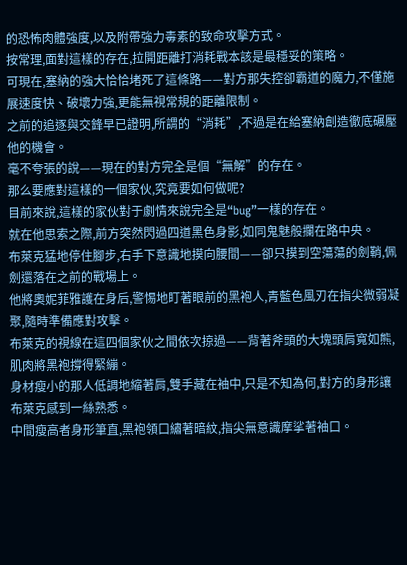的恐怖肉體強度,以及附帶強力毒素的致命攻擊方式。
按常理,面對這樣的存在,拉開距離打消耗戰本該是最穩妥的策略。
可現在,塞納的強大恰恰堵死了這條路——對方那失控卻霸道的魔力,不僅施展速度快、破壞力強,更能無視常規的距離限制。
之前的追逐與交鋒早已證明,所謂的“消耗”,不過是在給塞納創造徹底碾壓他的機會。
毫不夸張的說——現在的對方完全是個“無解”的存在。
那么要應對這樣的一個家伙,究竟要如何做呢?
目前來說,這樣的家伙對于劇情來說完全是“bug”一樣的存在。
就在他思索之際,前方突然閃過四道黑色身影,如同鬼魅般攔在路中央。
布萊克猛地停住腳步,右手下意識地摸向腰間——卻只摸到空蕩蕩的劍鞘,佩劍還落在之前的戰場上。
他將奧妮菲雅護在身后,警惕地盯著眼前的黑袍人,青藍色風刃在指尖微弱凝聚,隨時準備應對攻擊。
布萊克的視線在這四個家伙之間依次掠過——背著斧頭的大塊頭肩寬如熊,肌肉將黑袍撐得緊繃。
身材瘦小的那人低調地縮著肩,雙手藏在袖中,只是不知為何,對方的身形讓布萊克感到一絲熟悉。
中間瘦高者身形筆直,黑袍領口繡著暗紋,指尖無意識摩挲著袖口。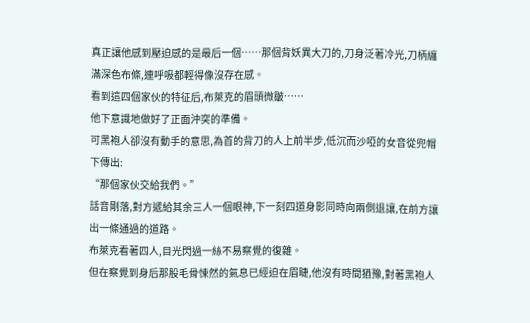真正讓他感到壓迫感的是最后一個……那個背妖異大刀的,刀身泛著冷光,刀柄纏滿深色布條,連呼吸都輕得像沒存在感。
看到這四個家伙的特征后,布萊克的眉頭微皺……
他下意識地做好了正面沖突的準備。
可黑袍人卻沒有動手的意思,為首的背刀的人上前半步,低沉而沙啞的女音從兜帽下傳出:
“那個家伙交給我們。”
話音剛落,對方遞給其余三人一個眼神,下一刻四道身影同時向兩側退讓,在前方讓出一條通過的道路。
布萊克看著四人,目光閃過一絲不易察覺的復雜。
但在察覺到身后那股毛骨悚然的氣息已經迫在眉睫,他沒有時間猶豫,對著黑袍人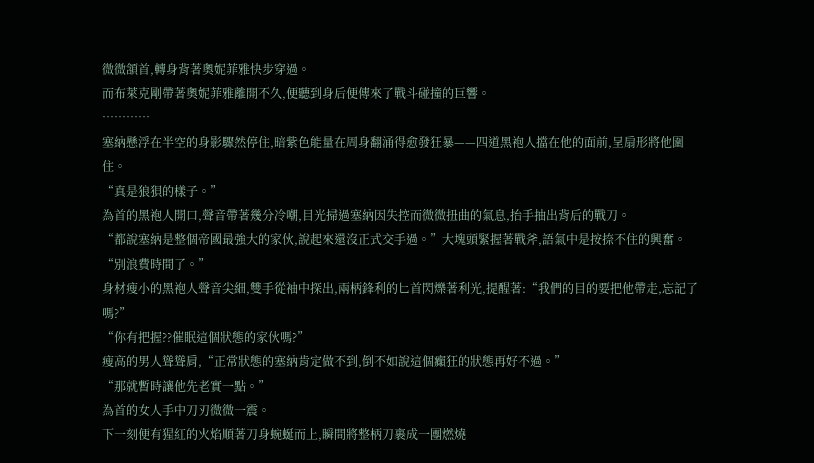微微頷首,轉身背著奧妮菲雅快步穿過。
而布萊克剛帶著奧妮菲雅離開不久,便聽到身后便傳來了戰斗碰撞的巨響。
…………
塞納懸浮在半空的身影驟然停住,暗紫色能量在周身翻涌得愈發狂暴——四道黑袍人擋在他的面前,呈扇形將他圍住。
“真是狼狽的樣子。”
為首的黑袍人開口,聲音帶著幾分冷嘲,目光掃過塞納因失控而微微扭曲的氣息,抬手抽出背后的戰刀。
“都說塞納是整個帝國最強大的家伙,說起來還沒正式交手過。”大塊頭緊握著戰斧,語氣中是按捺不住的興奮。
“別浪費時間了。”
身材瘦小的黑袍人聲音尖細,雙手從袖中探出,兩柄鋒利的匕首閃爍著利光,提醒著:“我們的目的要把他帶走,忘記了嗎?”
“你有把握??催眠這個狀態的家伙嗎?”
瘦高的男人聳聳肩,“正常狀態的塞納肯定做不到,倒不如說這個癲狂的狀態再好不過。”
“那就暫時讓他先老實一點。”
為首的女人手中刀刃微微一震。
下一刻便有猩紅的火焰順著刀身蜿蜒而上,瞬間將整柄刀裹成一團燃燒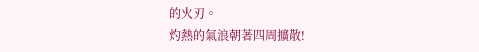的火刃。
灼熱的氣浪朝著四周擴散!